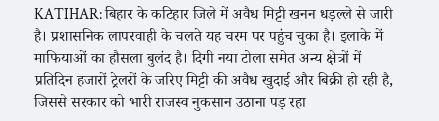KATIHAR: बिहार के कटिहार जिले में अवैध मिट्टी खनन धड़ल्ले से जारी है। प्रशासनिक लापरवाही के चलते यह चरम पर पहुंच चुका है। इलाके में माफियाओं का हौसला बुलंद है। दिगी नया टोला समेत अन्य क्षेत्रों में प्रतिदिन हजारों ट्रेलरों के जरिए मिट्टी की अवैध खुदाई और बिक्री हो रही है, जिससे सरकार को भारी राजस्व नुकसान उठाना पड़ रहा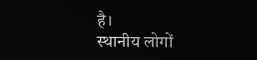है।
स्थानीय लोगों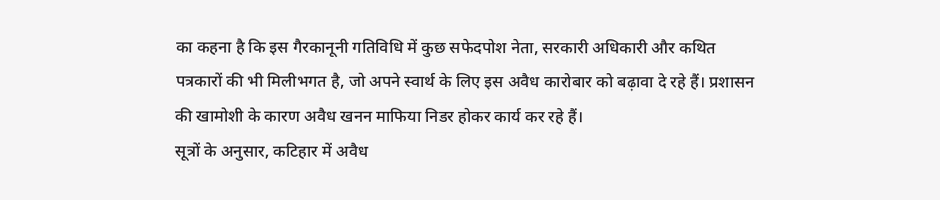का कहना है कि इस गैरकानूनी गतिविधि में कुछ सफेदपोश नेता, सरकारी अधिकारी और कथित पत्रकारों की भी मिलीभगत है, जो अपने स्वार्थ के लिए इस अवैध कारोबार को बढ़ावा दे रहे हैं। प्रशासन की खामोशी के कारण अवैध खनन माफिया निडर होकर कार्य कर रहे हैं।
सूत्रों के अनुसार, कटिहार में अवैध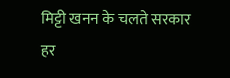मिट्टी खनन के चलते सरकार हर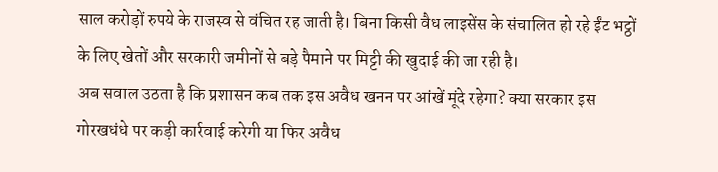साल करोड़ों रुपये के राजस्व से वंचित रह जाती है। बिना किसी वैध लाइसेंस के संचालित हो रहे ईंट भट्ठों के लिए खेतों और सरकारी जमीनों से बड़े पैमाने पर मिट्टी की खुदाई की जा रही है।
अब सवाल उठता है कि प्रशासन कब तक इस अवैध खनन पर आंखें मूंदे रहेगा? क्या सरकार इस गोरखधंधे पर कड़ी कार्रवाई करेगी या फिर अवैध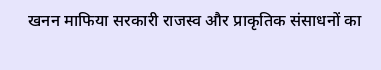खनन माफिया सरकारी राजस्व और प्राकृतिक संसाधनों का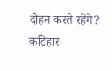दोहन करते रहेंगे?
कटिहार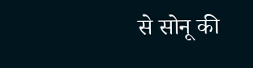से सोनू की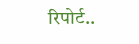रिपोर्ट..